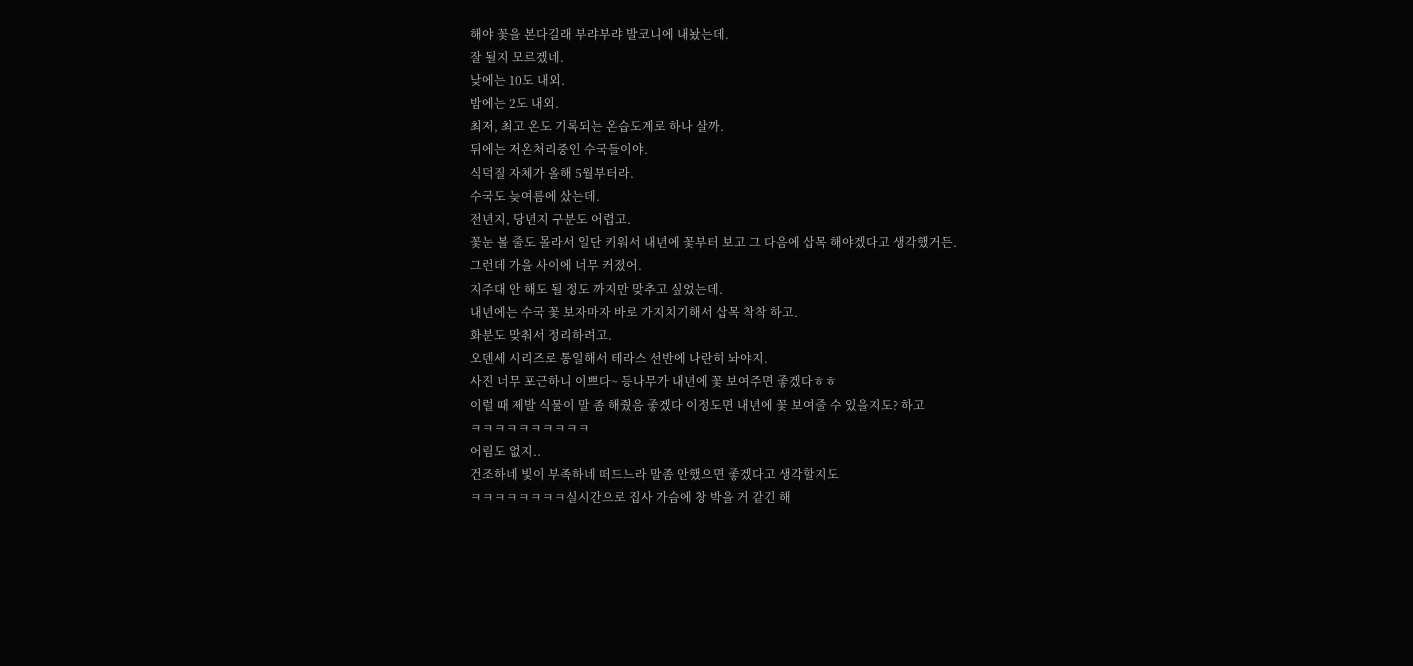해야 꽃을 본다길래 부랴부랴 발코니에 내놨는데.
잘 될지 모르겠네.
낮에는 10도 내외.
밤에는 2도 내외.
최저, 최고 온도 기록되는 온습도계로 하나 살까.
뒤에는 저온처리중인 수국들이야.
식덕질 자체가 올해 5월부터라.
수국도 늦여름에 샀는데.
전년지, 당년지 구분도 어렵고.
꽃눈 볼 줄도 몰라서 일단 키워서 내년에 꽃부터 보고 그 다음에 삽목 해야겠다고 생각했거든.
그런데 가을 사이에 너무 커졌어.
지주대 안 해도 될 정도 까지만 맞추고 싶었는데.
내년에는 수국 꽃 보자마자 바로 가지치기해서 삽목 착착 하고.
화분도 맞춰서 정리하려고.
오덴세 시리즈로 통일해서 테라스 선반에 나란히 놔야지.
사진 너무 포근하니 이쁘다~ 등나무가 내년에 꽃 보여주면 좋겠다ㅎㅎ
이럴 때 제발 식물이 말 좀 해줬음 좋겠다 이정도면 내년에 꽃 보여줄 수 있을지도? 하고
ㅋㅋㅋㅋㅋㅋㅋㅋㅋㅋ
어림도 없지..
건조하네 빛이 부족하네 떠드느라 말좀 안했으면 좋겠다고 생각할지도
ㅋㅋㅋㅋㅋㅋㅋㅋ실시간으로 집사 가슴에 창 박을 거 같긴 해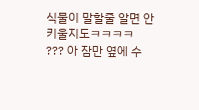식물이 말할줄 알면 안키울지도ㅋㅋㅋㅋ
??? 아 잠만 옆에 수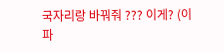국자리랑 바꿔줘 ??? 이게? (이파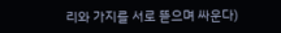리와 가지를 서로 뜯으며 싸운다)